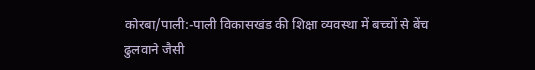कोरबा/पाली:-पाली विकासखंड की शिक्षा व्यवस्था में बच्चों से बेंच ढुलवाने जैसी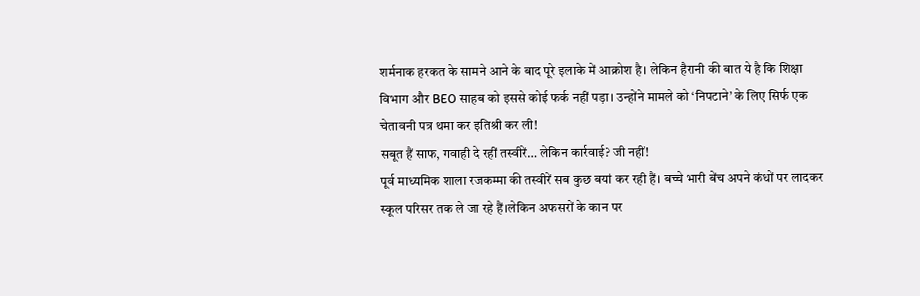शर्मनाक हरकत के सामने आने के बाद पूरे इलाके में आक्रोश है। लेकिन हैरानी की बात ये है कि शिक्षा विभाग और BEO साहब को इससे कोई फर्क नहीं पड़ा। उन्होंने मामले को ‘निपटाने’ के लिए सिर्फ एक चेतावनी पत्र थमा कर इतिश्री कर ली!
सबूत हैं साफ, गवाही दे रहीं तस्वीरें… लेकिन कार्रवाई? जी नहीं!
पूर्व माध्यमिक शाला रजकम्मा की तस्वीरें सब कुछ बयां कर रही हैं। बच्चे भारी बेंच अपने कंधों पर लादकर स्कूल परिसर तक ले जा रहे हैं।लेकिन अफसरों के कान पर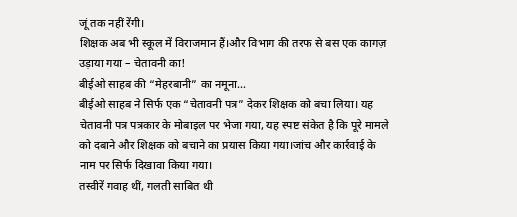जूं तक नहीं रेंगी।
शिक्षक अब भी स्कूल में विराजमान हैं।और विभाग की तरफ से बस एक कागज़ उड़ाया गया – चेतावनी का!
बीईओ साहब की “मेहरबानी” का नमूना…
बीईओ साहब ने सिर्फ एक “चेतावनी पत्र” देकर शिक्षक को बचा लिया। यह चेतावनी पत्र पत्रकार के मोबाइल पर भेजा गया, यह स्पष्ट संकेत है कि पूरे मामले को दबाने और शिक्षक को बचाने का प्रयास किया गया।जांच और कार्रवाई के नाम पर सिर्फ दिखावा किया गया।
तस्वीरें गवाह थीं, गलती साबित थी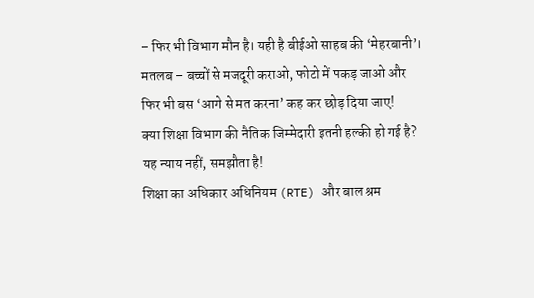– फिर भी विभाग मौन है। यही है बीईओ साहब की ‘मेहरबानी’।
मतलब – बच्चों से मजदूरी कराओ, फोटो में पकड़ जाओ और फिर भी बस ‘आगे से मत करना’ कह कर छोड़ दिया जाए!
क्या शिक्षा विभाग की नैतिक जिम्मेदारी इतनी हल्की हो गई है?
यह न्याय नहीं, समझौता है!
शिक्षा का अधिकार अधिनियम (RTE) और बाल श्रम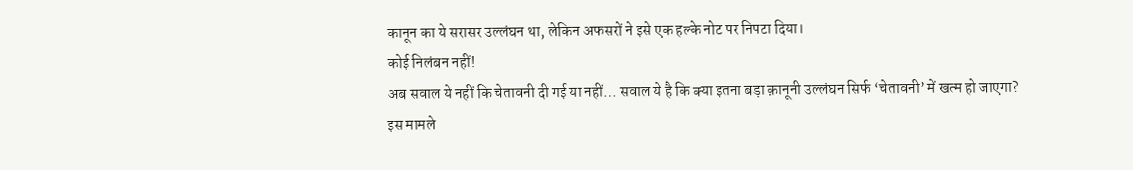कानून का ये सरासर उल्लंघन था, लेकिन अफसरों ने इसे एक हल्के नोट पर निपटा दिया।
कोई निलंबन नहीं!
अब सवाल ये नहीं कि चेतावनी दी गई या नहीं… सवाल ये है कि क्या इतना बड़ा क़ानूनी उल्लंघन सिर्फ ‘चेतावनी’ में खत्म हो जाएगा?
इस मामले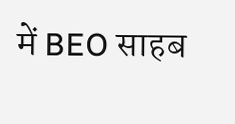में BEO साहब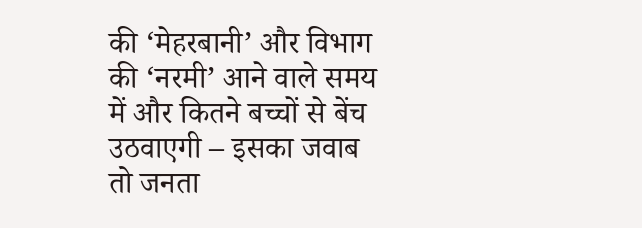की ‘मेहरबानी’ और विभाग की ‘नरमी’ आने वाले समय में और कितने बच्चों से बेंच उठवाएगी – इसका जवाब तो जनता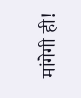मांगेगी ही!